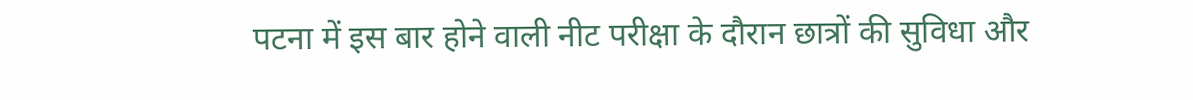पटना में इस बार होने वाली नीट परीक्षा के दौरान छात्रों की सुविधा और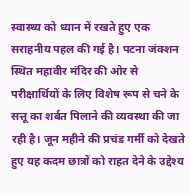स्वास्थ्य को ध्यान में रखते हुए एक सराहनीय पहल की गई है। पटना जंक्शन स्थित महावीर मंदिर की ओर से परीक्षार्थियों के लिए विशेष रूप से चने के सत्तू का शर्बत पिलाने की व्यवस्था की जा रही है। जून महीने की प्रचंड गर्मी को देखते हुए यह कदम छात्रों को राहत देने के उद्देश्य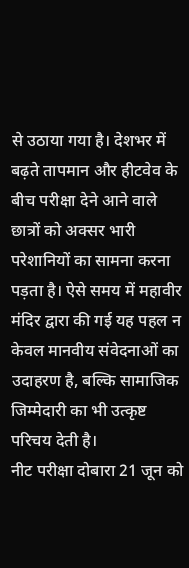से उठाया गया है। देशभर में बढ़ते तापमान और हीटवेव के बीच परीक्षा देने आने वाले छात्रों को अक्सर भारी परेशानियों का सामना करना पड़ता है। ऐसे समय में महावीर मंदिर द्वारा की गई यह पहल न केवल मानवीय संवेदनाओं का उदाहरण है, बल्कि सामाजिक जिम्मेदारी का भी उत्कृष्ट परिचय देती है।
नीट परीक्षा दोबारा 21 जून को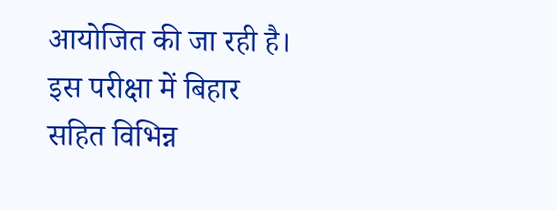आयोजित की जा रही है। इस परीक्षा में बिहार सहित विभिन्न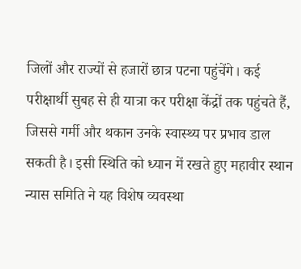जिलों और राज्यों से हजारों छात्र पटना पहुंचेंगे। कई परीक्षार्थी सुबह से ही यात्रा कर परीक्षा केंद्रों तक पहुंचते हैं, जिससे गर्मी और थकान उनके स्वास्थ्य पर प्रभाव डाल सकती है। इसी स्थिति को ध्यान में रखते हुए महावीर स्थान न्यास समिति ने यह विशेष व्यवस्था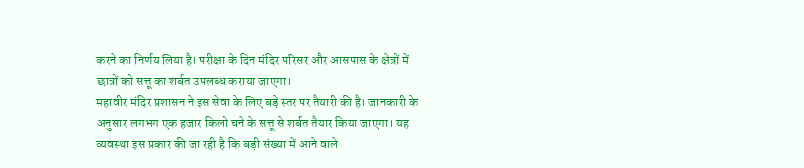करने का निर्णय लिया है। परीक्षा के दिन मंदिर परिसर और आसपास के क्षेत्रों में छात्रों को सत्तू का शर्बत उपलब्ध कराया जाएगा।
महावीर मंदिर प्रशासन ने इस सेवा के लिए बड़े स्तर पर तैयारी की है। जानकारी के अनुसार लगभग एक हजार किलो चने के सत्तू से शर्बत तैयार किया जाएगा। यह व्यवस्था इस प्रकार की जा रही है कि बड़ी संख्या में आने वाले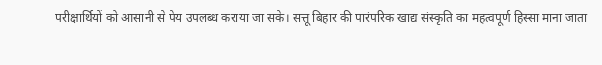परीक्षार्थियों को आसानी से पेय उपलब्ध कराया जा सके। सत्तू बिहार की पारंपरिक खाद्य संस्कृति का महत्वपूर्ण हिस्सा माना जाता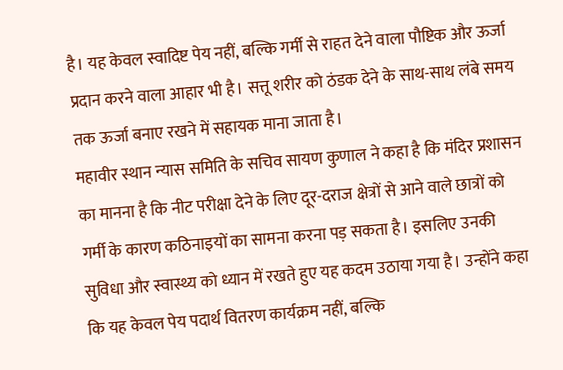है। यह केवल स्वादिष्ट पेय नहीं, बल्कि गर्मी से राहत देने वाला पौष्टिक और ऊर्जा प्रदान करने वाला आहार भी है। सत्तू शरीर को ठंडक देने के साथ-साथ लंबे समय तक ऊर्जा बनाए रखने में सहायक माना जाता है।
महावीर स्थान न्यास समिति के सचिव सायण कुणाल ने कहा है कि मंदिर प्रशासन का मानना है कि नीट परीक्षा देने के लिए दूर-दराज क्षेत्रों से आने वाले छात्रों को गर्मी के कारण कठिनाइयों का सामना करना पड़ सकता है। इसलिए उनकी सुविधा और स्वास्थ्य को ध्यान में रखते हुए यह कदम उठाया गया है। उन्होंने कहा कि यह केवल पेय पदार्थ वितरण कार्यक्रम नहीं, बल्कि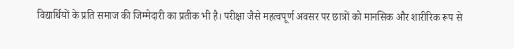विद्यार्थियों के प्रति समाज की जिम्मेदारी का प्रतीक भी है। परीक्षा जैसे महत्वपूर्ण अवसर पर छात्रों को मानसिक और शारीरिक रूप से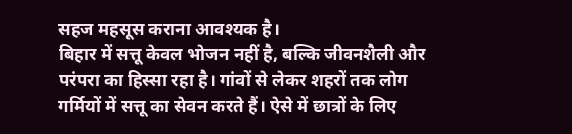सहज महसूस कराना आवश्यक है।
बिहार में सत्तू केवल भोजन नहीं है, बल्कि जीवनशैली और परंपरा का हिस्सा रहा है। गांवों से लेकर शहरों तक लोग गर्मियों में सत्तू का सेवन करते हैं। ऐसे में छात्रों के लिए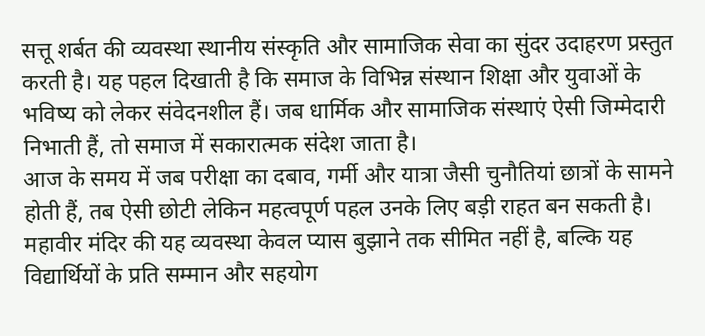सत्तू शर्बत की व्यवस्था स्थानीय संस्कृति और सामाजिक सेवा का सुंदर उदाहरण प्रस्तुत करती है। यह पहल दिखाती है कि समाज के विभिन्न संस्थान शिक्षा और युवाओं के भविष्य को लेकर संवेदनशील हैं। जब धार्मिक और सामाजिक संस्थाएं ऐसी जिम्मेदारी निभाती हैं, तो समाज में सकारात्मक संदेश जाता है।
आज के समय में जब परीक्षा का दबाव, गर्मी और यात्रा जैसी चुनौतियां छात्रों के सामने होती हैं, तब ऐसी छोटी लेकिन महत्वपूर्ण पहल उनके लिए बड़ी राहत बन सकती है। महावीर मंदिर की यह व्यवस्था केवल प्यास बुझाने तक सीमित नहीं है, बल्कि यह विद्यार्थियों के प्रति सम्मान और सहयोग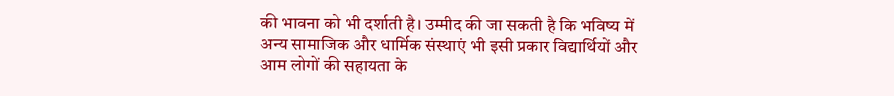की भावना को भी दर्शाती है। उम्मीद की जा सकती है कि भविष्य में अन्य सामाजिक और धार्मिक संस्थाएं भी इसी प्रकार विद्यार्थियों और आम लोगों की सहायता के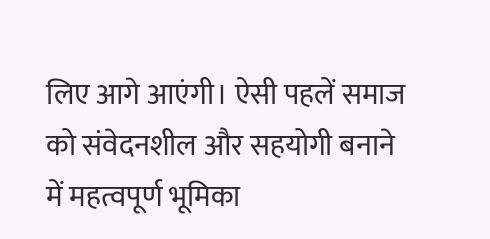लिए आगे आएंगी। ऐसी पहलें समाज को संवेदनशील और सहयोगी बनाने में महत्वपूर्ण भूमिका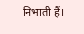निभाती हैं।